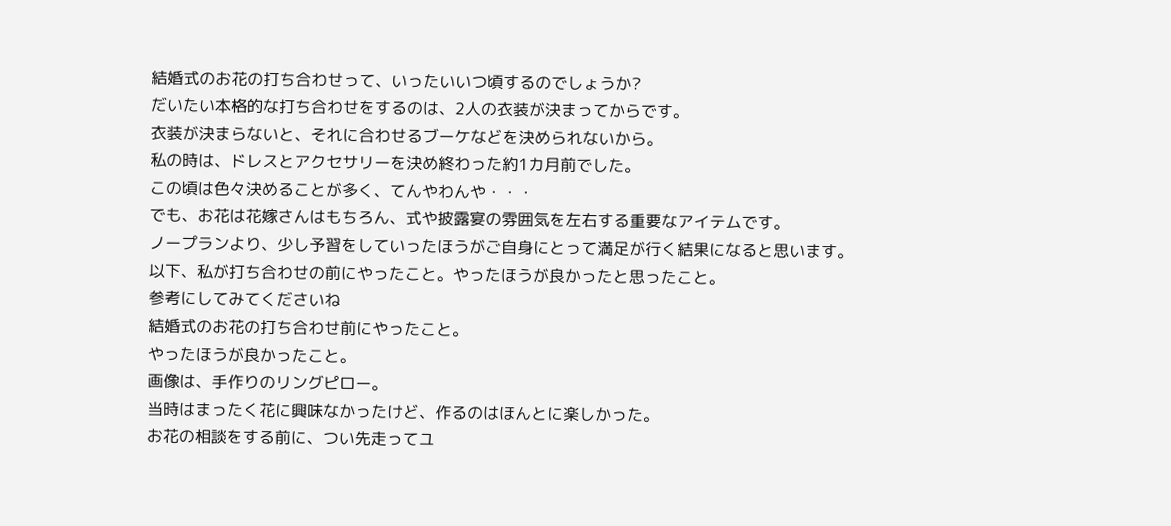結婚式のお花の打ち合わせって、いったいいつ頃するのでしょうか?
だいたい本格的な打ち合わせをするのは、2人の衣装が決まってからです。
衣装が決まらないと、それに合わせるブーケなどを決められないから。
私の時は、ドレスとアクセサリーを決め終わった約1カ月前でした。
この頃は色々決めることが多く、てんやわんや・・・
でも、お花は花嫁さんはもちろん、式や披露宴の雰囲気を左右する重要なアイテムです。
ノープランより、少し予習をしていったほうがご自身にとって満足が行く結果になると思います。
以下、私が打ち合わせの前にやったこと。やったほうが良かったと思ったこと。
参考にしてみてくださいね
結婚式のお花の打ち合わせ前にやったこと。
やったほうが良かったこと。
画像は、手作りのリングピロー。
当時はまったく花に興味なかったけど、作るのはほんとに楽しかった。
お花の相談をする前に、つい先走ってユ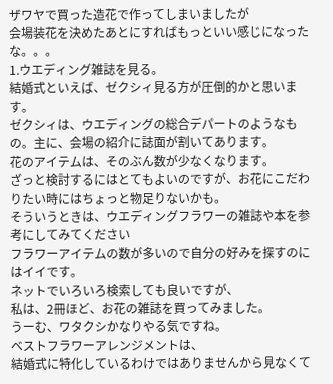ザワヤで買った造花で作ってしまいましたが
会場装花を決めたあとにすればもっといい感じになったな。。。
1.ウエディング雑誌を見る。
結婚式といえば、ゼクシィ見る方が圧倒的かと思います。
ゼクシィは、ウエディングの総合デパートのようなもの。主に、会場の紹介に誌面が割いてあります。
花のアイテムは、そのぶん数が少なくなります。
ざっと検討するにはとてもよいのですが、お花にこだわりたい時にはちょっと物足りないかも。
そういうときは、ウエディングフラワーの雑誌や本を参考にしてみてください
フラワーアイテムの数が多いので自分の好みを探すのにはイイです。
ネットでいろいろ検索しても良いですが、
私は、2冊ほど、お花の雑誌を買ってみました。
うーむ、ワタクシかなりやる気ですね。
ベストフラワーアレンジメントは、
結婚式に特化しているわけではありませんから見なくて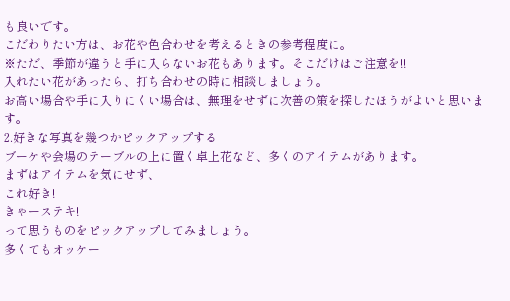も良いです。
こだわりたい方は、お花や色合わせを考えるときの参考程度に。
※ただ、季節が違うと手に入らないお花もあります。そこだけはご注意を!!
入れたい花があったら、打ち合わせの時に相談しましょう。
お高い場合や手に入りにくい場合は、無理をせずに次善の策を探したほうがよいと思います。
2.好きな写真を幾つかピックアップする
ブーケや会場のテーブルの上に置く卓上花など、多くのアイテムがあります。
まずはアイテムを気にせず、
これ好き!
きゃーステキ!
って思うものをピックアップしてみましょう。
多くてもオッケー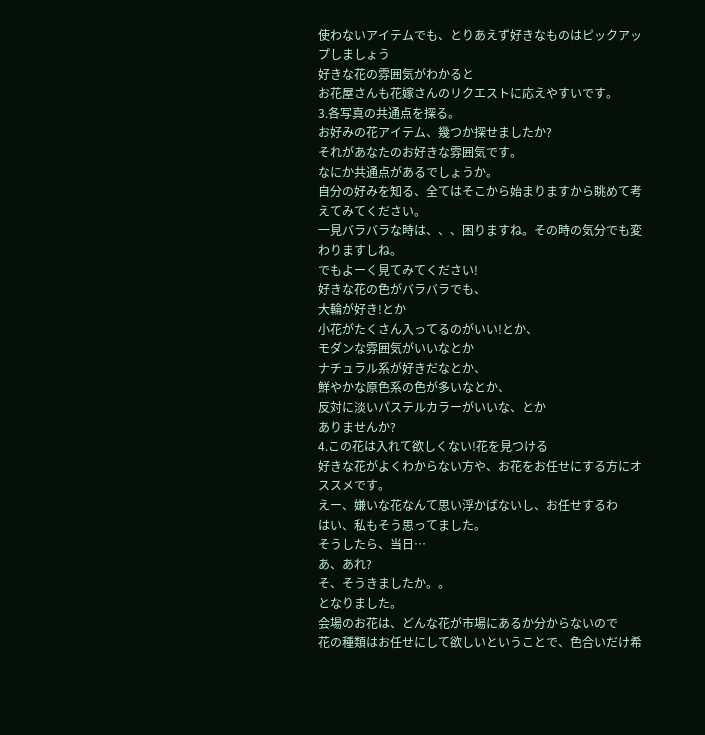使わないアイテムでも、とりあえず好きなものはピックアップしましょう
好きな花の雰囲気がわかると
お花屋さんも花嫁さんのリクエストに応えやすいです。
3.各写真の共通点を探る。
お好みの花アイテム、幾つか探せましたか?
それがあなたのお好きな雰囲気です。
なにか共通点があるでしょうか。
自分の好みを知る、全てはそこから始まりますから眺めて考えてみてください。
一見バラバラな時は、、、困りますね。その時の気分でも変わりますしね。
でもよーく見てみてください!
好きな花の色がバラバラでも、
大輪が好き!とか
小花がたくさん入ってるのがいい!とか、
モダンな雰囲気がいいなとか
ナチュラル系が好きだなとか、
鮮やかな原色系の色が多いなとか、
反対に淡いパステルカラーがいいな、とか
ありませんか?
4.この花は入れて欲しくない!花を見つける
好きな花がよくわからない方や、お花をお任せにする方にオススメです。
えー、嫌いな花なんて思い浮かばないし、お任せするわ
はい、私もそう思ってました。
そうしたら、当日…
あ、あれ?
そ、そうきましたか。。
となりました。
会場のお花は、どんな花が市場にあるか分からないので
花の種類はお任せにして欲しいということで、色合いだけ希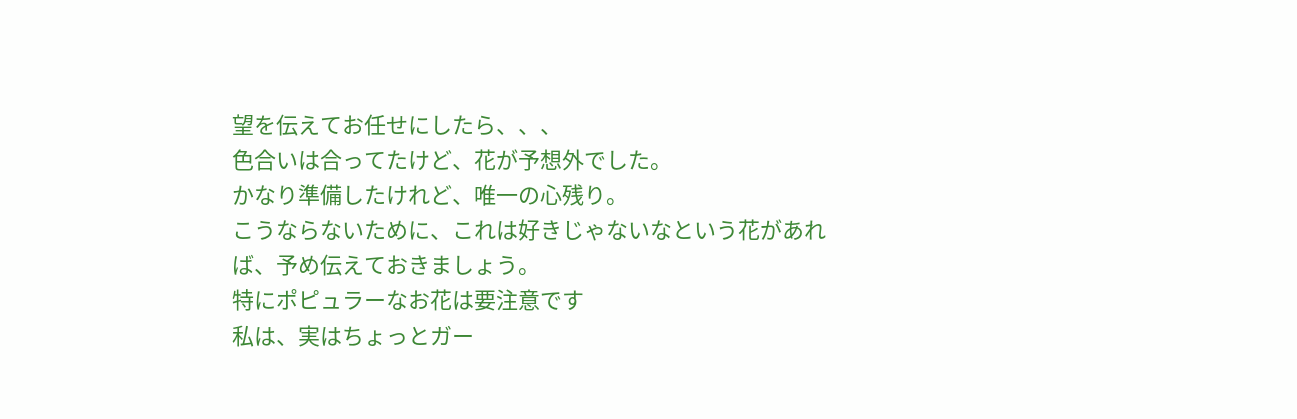望を伝えてお任せにしたら、、、
色合いは合ってたけど、花が予想外でした。
かなり準備したけれど、唯一の心残り。
こうならないために、これは好きじゃないなという花があれば、予め伝えておきましょう。
特にポピュラーなお花は要注意です
私は、実はちょっとガー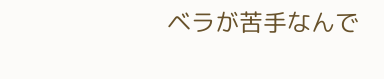ベラが苦手なんで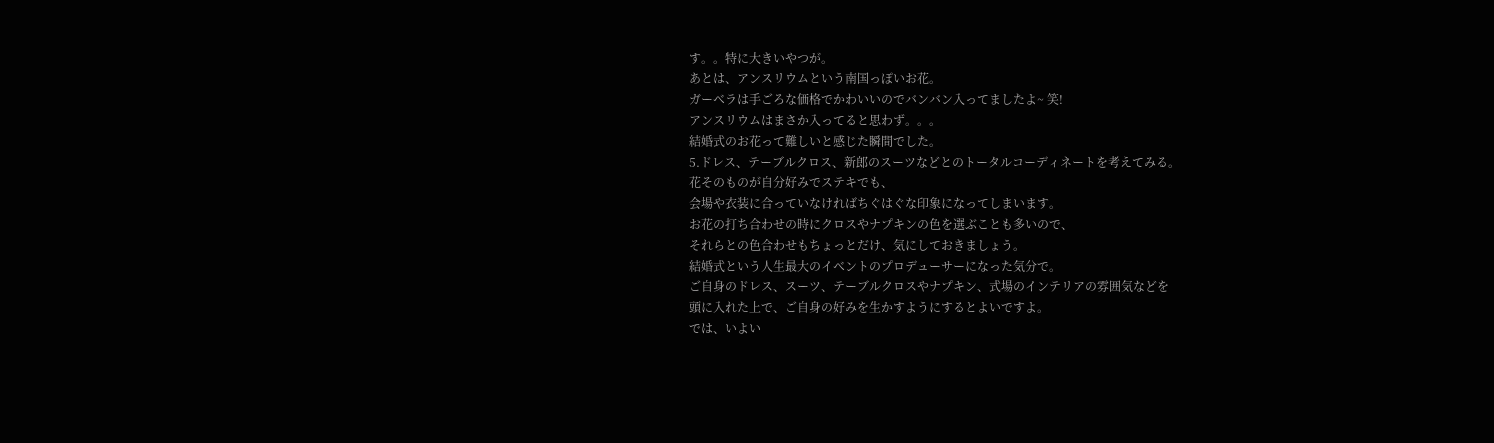す。。特に大きいやつが。
あとは、アンスリウムという南国っぽいお花。
ガーベラは手ごろな価格でかわいいのでバンバン入ってましたよ~ 笑!
アンスリウムはまさか入ってると思わず。。。
結婚式のお花って難しいと感じた瞬間でした。
5.ドレス、テーブルクロス、新郎のスーツなどとのトータルコーディネートを考えてみる。
花そのものが自分好みでステキでも、
会場や衣装に合っていなければちぐはぐな印象になってしまいます。
お花の打ち合わせの時にクロスやナプキンの色を選ぶことも多いので、
それらとの色合わせもちょっとだけ、気にしておきましょう。
結婚式という人生最大のイベントのプロデューサーになった気分で。
ご自身のドレス、スーツ、テーブルクロスやナプキン、式場のインテリアの雰囲気などを
頭に入れた上で、ご自身の好みを生かすようにするとよいですよ。
では、いよい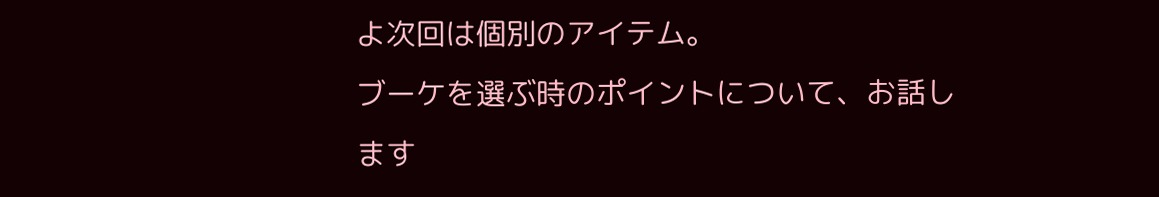よ次回は個別のアイテム。
ブーケを選ぶ時のポイントについて、お話します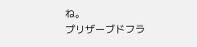ね。
プリザーブドフラ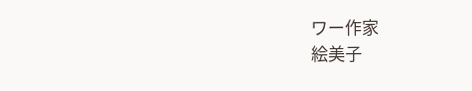ワー作家
絵美子